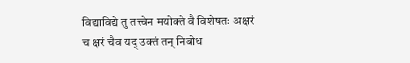विद्याविद्ये तु तत्त्वेन मयोक्ते वै विशेषतः अक्षरं च क्षरं चैव यद् उक्तं तन् निबोध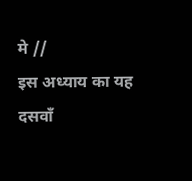मे //
इस अध्याय का यह दसवाँ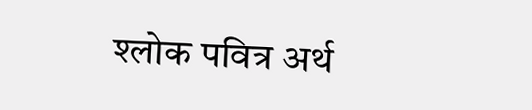श्लोक पवित्र अर्थ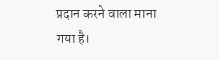प्रदान करने वाला माना गया है।